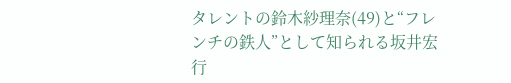タレントの鈴木紗理奈(49)と“フレンチの鉄人”として知られる坂井宏行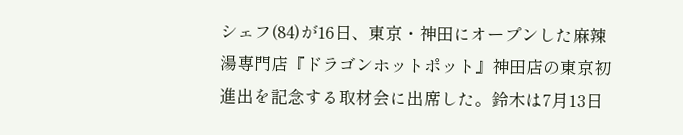シェフ(84)が16日、東京・神田にオープンした麻辣湯専門店『ドラゴンホットポット』神田店の東京初進出を記念する取材会に出席した。鈴木は7月13日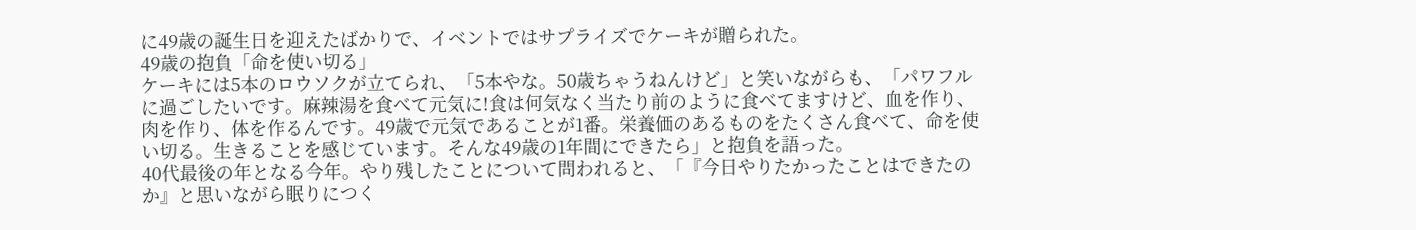に49歳の誕生日を迎えたばかりで、イベントではサプライズでケーキが贈られた。
49歳の抱負「命を使い切る」
ケーキには5本のロウソクが立てられ、「5本やな。50歳ちゃうねんけど」と笑いながらも、「パワフルに過ごしたいです。麻辣湯を食べて元気に!食は何気なく当たり前のように食べてますけど、血を作り、肉を作り、体を作るんです。49歳で元気であることが1番。栄養価のあるものをたくさん食べて、命を使い切る。生きることを感じています。そんな49歳の1年間にできたら」と抱負を語った。
40代最後の年となる今年。やり残したことについて問われると、「『今日やりたかったことはできたのか』と思いながら眠りにつく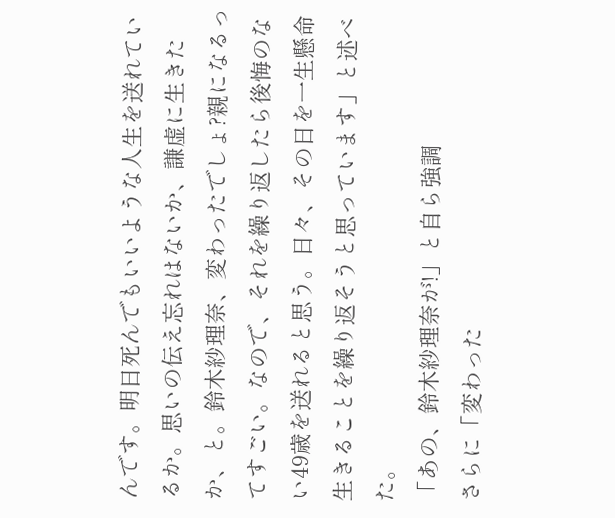んです。明日死んでもいいような人生を送れているか。思いの伝え忘れはないか、謙虚に生きたか、と。鈴木紗理奈、変わったでしょ?親になるってすごい。なので、それを繰り返したら後悔のない49歳を送れると思う。日々、その日を一生懸命生きることを繰り返そうと思っています」と述べた。
「あの、鈴木紗理奈が!」と自ら強調
さらに「変わった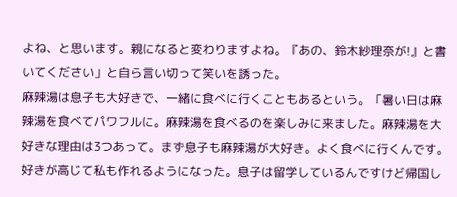よね、と思います。親になると変わりますよね。『あの、鈴木紗理奈が!』と書いてください」と自ら言い切って笑いを誘った。
麻辣湯は息子も大好きで、一緒に食べに行くこともあるという。「暑い日は麻辣湯を食べてパワフルに。麻辣湯を食べるのを楽しみに来ました。麻辣湯を大好きな理由は3つあって。まず息子も麻辣湯が大好き。よく食べに行くんです。好きが高じて私も作れるようになった。息子は留学しているんですけど帰国し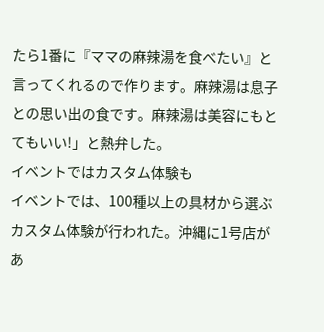たら1番に『ママの麻辣湯を食べたい』と言ってくれるので作ります。麻辣湯は息子との思い出の食です。麻辣湯は美容にもとてもいい!」と熱弁した。
イベントではカスタム体験も
イベントでは、100種以上の具材から選ぶカスタム体験が行われた。沖縄に1号店があ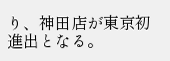り、神田店が東京初進出となる。